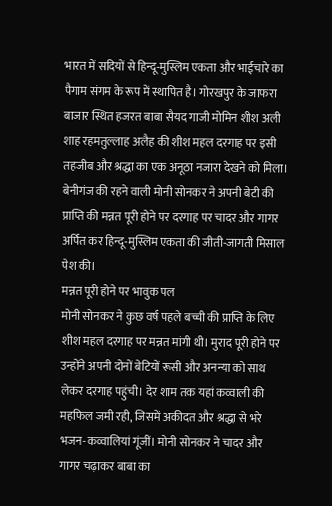भारत में सदियों से हिन्दू-मुस्लिम एकता और भाईचारे का पैगाम संगम के रूप में स्थापित है। गोरखपुर के जाफरा बाजार स्थित हजरत बाबा सैयद गाजी मोमिन शीश अली शाह रहमतुल्लाह अलैह की शीश महल दरगाह पर इसी तहजीब और श्रद्धा का एक अनूठा नजारा देखने को मिला। बेनीगंज की रहने वाली मोनी सोनकर ने अपनी बेटी की प्राप्ति की मन्नत पूरी होने पर दरगाह पर चादर और गागर अर्पित कर हिन्दू-मुस्लिम एकता की जीती-जागती मिसाल पेश की।
मन्नत पूरी होने पर भावुक पल
मोनी सोनकर ने कुछ वर्ष पहले बच्ची की प्राप्ति के लिए शीश महल दरगाह पर मन्नत मांगी थी। मुराद पूरी होने पर उन्होंने अपनी दोनों बेटियों रूसी और अनन्या को साथ लेकर दरगाह पहुंची। देर शाम तक यहां कव्वाली की महफिल जमी रही, जिसमें अकीदत और श्रद्धा से भरे भजन-कव्वालियां गूंजीं। मोनी सोनकर ने चादर और गागर चढ़ाकर बाबा का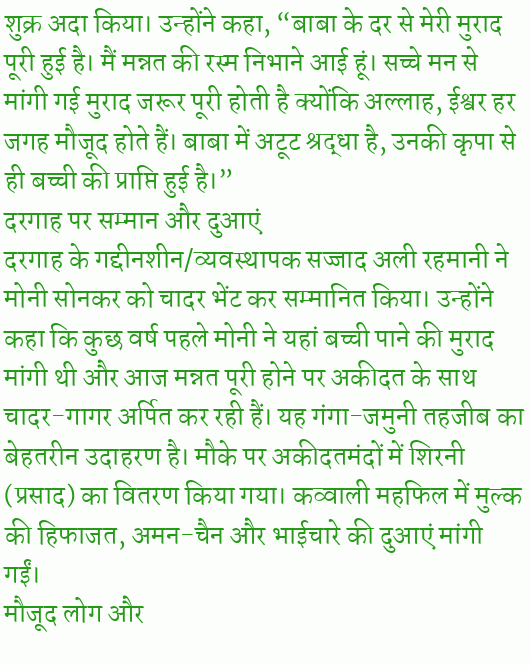शुक्र अदा किया। उन्होंने कहा, “बाबा के दर से मेरी मुराद पूरी हुई है। मैं मन्नत की रस्म निभाने आई हूं। सच्चे मन से मांगी गई मुराद जरूर पूरी होती है क्योंकि अल्लाह, ईश्वर हर जगह मौजूद होते हैं। बाबा में अटूट श्रद्धा है, उनकी कृपा से ही बच्ची की प्राप्ति हुई है।”
दरगाह पर सम्मान और दुआएं
दरगाह के गद्दीनशीन/व्यवस्थापक सज्जाद अली रहमानी ने मोनी सोनकर को चादर भेंट कर सम्मानित किया। उन्होंने कहा कि कुछ वर्ष पहले मोनी ने यहां बच्ची पाने की मुराद मांगी थी और आज मन्नत पूरी होने पर अकीदत के साथ चादर-गागर अर्पित कर रही हैं। यह गंगा-जमुनी तहजीब का बेहतरीन उदाहरण है। मौके पर अकीदतमंदों में शिरनी (प्रसाद) का वितरण किया गया। कव्वाली महफिल में मुल्क की हिफाजत, अमन-चैन और भाईचारे की दुआएं मांगी गईं।
मौजूद लोग और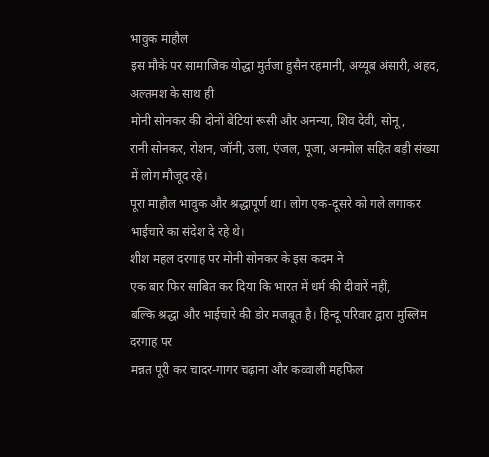भावुक माहौल
इस मौके पर सामाजिक योद्धा मुर्तजा हुसैन रहमानी, अय्यूब अंसारी, अहद, अल्तमश के साथ ही
मोनी सोनकर की दोनों बेटियां रूसी और अनन्या, शिव देवी, सोनू,
रानी सोनकर, रोशन, जॉनी, उला, एंजल, पूजा, अनमोल सहित बड़ी संख्या में लोग मौजूद रहे।
पूरा माहौल भावुक और श्रद्धापूर्ण था। लोग एक-दूसरे को गले लगाकर भाईचारे का संदेश दे रहे थे।
शीश महल दरगाह पर मोनी सोनकर के इस कदम ने
एक बार फिर साबित कर दिया कि भारत में धर्म की दीवारें नहीं,
बल्कि श्रद्धा और भाईचारे की डोर मजबूत है। हिन्दू परिवार द्वारा मुस्लिम दरगाह पर
मन्नत पूरी कर चादर-गागर चढ़ाना और कव्वाली महफिल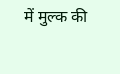में मुल्क की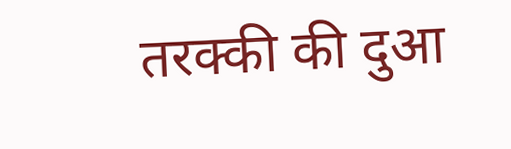तरक्की की दुआ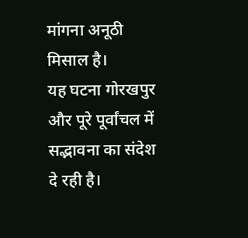मांगना अनूठी मिसाल है।
यह घटना गोरखपुर और पूरे पूर्वांचल में सद्भावना का संदेश दे रही है।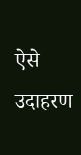ऐसे उदाहरण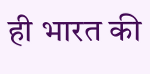ही भारत की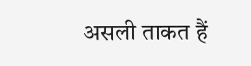असली ताकत हैं